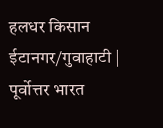हलधर किसान ईटानगर/गुवाहाटी | पूर्वोत्तर भारत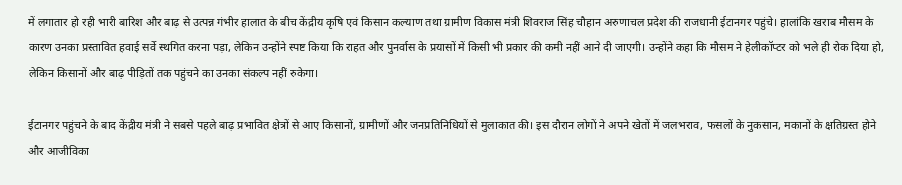में लगातार हो रही भारी बारिश और बाढ़ से उत्पन्न गंभीर हालात के बीच केंद्रीय कृषि एवं किसान कल्याण तथा ग्रामीण विकास मंत्री शिवराज सिंह चौहान अरुणाचल प्रदेश की राजधानी ईटानगर पहुंचे। हालांकि खराब मौसम के कारण उनका प्रस्तावित हवाई सर्वे स्थगित करना पड़ा, लेकिन उन्होंने स्पष्ट किया कि राहत और पुनर्वास के प्रयासों में किसी भी प्रकार की कमी नहीं आने दी जाएगी। उन्होंने कहा कि मौसम ने हेलीकॉप्टर को भले ही रोक दिया हो, लेकिन किसानों और बाढ़ पीड़ितों तक पहुंचने का उनका संकल्प नहीं रुकेगा।

ईटानगर पहुंचने के बाद केंद्रीय मंत्री ने सबसे पहले बाढ़ प्रभावित क्षेत्रों से आए किसानों, ग्रामीणों और जनप्रतिनिधियों से मुलाकात की। इस दौरान लोगों ने अपने खेतों में जलभराव, फसलों के नुकसान, मकानों के क्षतिग्रस्त होने और आजीविका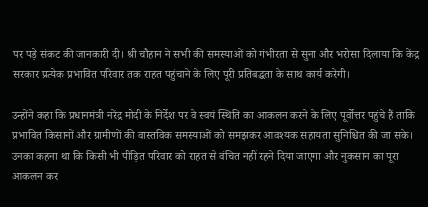पर पड़े संकट की जानकारी दी। श्री चौहान ने सभी की समस्याओं को गंभीरता से सुना और भरोसा दिलाया कि केंद्र सरकार प्रत्येक प्रभावित परिवार तक राहत पहुंचाने के लिए पूरी प्रतिबद्धता के साथ कार्य करेगी।

उन्होंने कहा कि प्रधानमंत्री नरेंद्र मोदी के निर्देश पर वे स्वयं स्थिति का आकलन करने के लिए पूर्वोत्तर पहुंचे हैं ताकि प्रभावित किसानों और ग्रामीणों की वास्तविक समस्याओं को समझकर आवश्यक सहायता सुनिश्चित की जा सके। उनका कहना था कि किसी भी पीड़ित परिवार को राहत से वंचित नहीं रहने दिया जाएगा और नुकसान का पूरा आकलन कर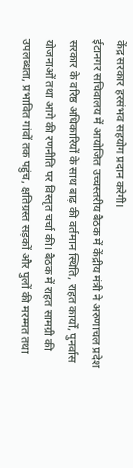केंद्र सरकार हरसंभव सहयोग प्रदान करेगी।
ईटानगर सचिवालय में आयोजित उच्चस्तरीय बैठक में केंद्रीय मंत्री ने अरुणाचल प्रदेश सरकार के वरिष्ठ अधिकारियों के साथ बाढ़ की वर्तमान स्थिति, राहत कार्यों, पुनर्वास योजनाओं तथा आगे की रणनीति पर विस्तृत चर्चा की। बैठक में राहत सामग्री की उपलब्धता, प्रभावित गांवों तक पहुंच, क्षतिग्रस्त सड़कों और पुलों की मरम्मत तथा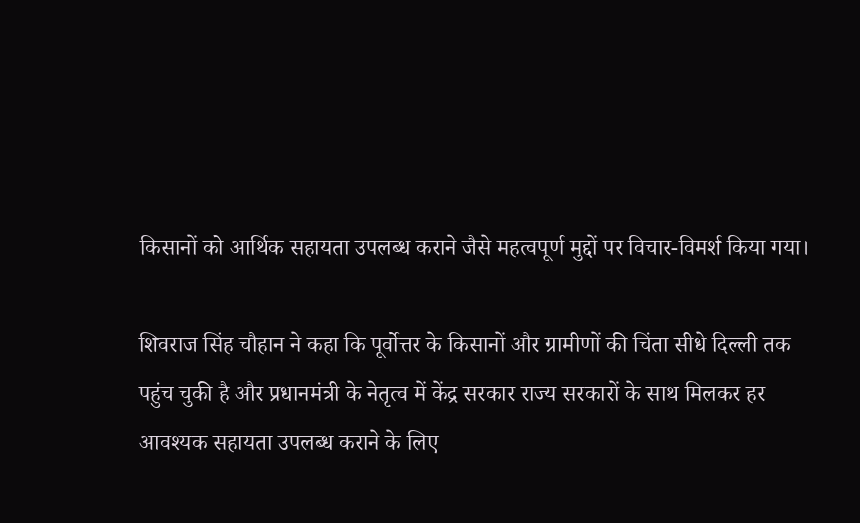किसानों को आर्थिक सहायता उपलब्ध कराने जैसे महत्वपूर्ण मुद्दों पर विचार-विमर्श किया गया।

शिवराज सिंह चौहान ने कहा कि पूर्वोत्तर के किसानों और ग्रामीणों की चिंता सीधे दिल्ली तक पहुंच चुकी है और प्रधानमंत्री के नेतृत्व में केंद्र सरकार राज्य सरकारों के साथ मिलकर हर आवश्यक सहायता उपलब्ध कराने के लिए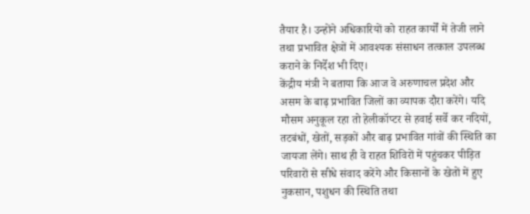तैयार है। उन्होंने अधिकारियों को राहत कार्यों में तेजी लाने तथा प्रभावित क्षेत्रों में आवश्यक संसाधन तत्काल उपलब्ध कराने के निर्देश भी दिए।
केंद्रीय मंत्री ने बताया कि आज वे अरुणाचल प्रदेश और असम के बाढ़ प्रभावित जिलों का व्यापक दौरा करेंगे। यदि मौसम अनुकूल रहा तो हेलीकॉप्टर से हवाई सर्वे कर नदियों, तटबंधों, खेतों, सड़कों और बाढ़ प्रभावित गांवों की स्थिति का जायजा लेंगे। साथ ही वे राहत शिविरों में पहुंचकर पीड़ित परिवारों से सीधे संवाद करेंगे और किसानों के खेतों में हुए नुकसान, पशुधन की स्थिति तथा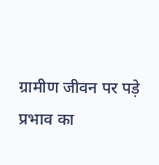ग्रामीण जीवन पर पड़े प्रभाव का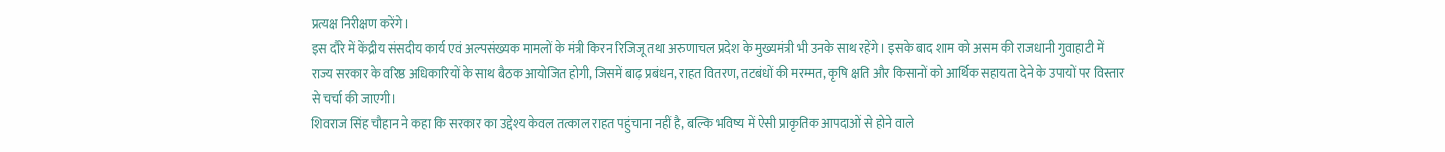प्रत्यक्ष निरीक्षण करेंगे।
इस दौरे में केंद्रीय संसदीय कार्य एवं अल्पसंख्यक मामलों के मंत्री किरन रिजिजू तथा अरुणाचल प्रदेश के मुख्यमंत्री भी उनके साथ रहेंगे। इसके बाद शाम को असम की राजधानी गुवाहाटी में राज्य सरकार के वरिष्ठ अधिकारियों के साथ बैठक आयोजित होगी, जिसमें बाढ़ प्रबंधन, राहत वितरण, तटबंधों की मरम्मत, कृषि क्षति और किसानों को आर्थिक सहायता देने के उपायों पर विस्तार से चर्चा की जाएगी।
शिवराज सिंह चौहान ने कहा कि सरकार का उद्देश्य केवल तत्काल राहत पहुंचाना नहीं है, बल्कि भविष्य में ऐसी प्राकृतिक आपदाओं से होने वाले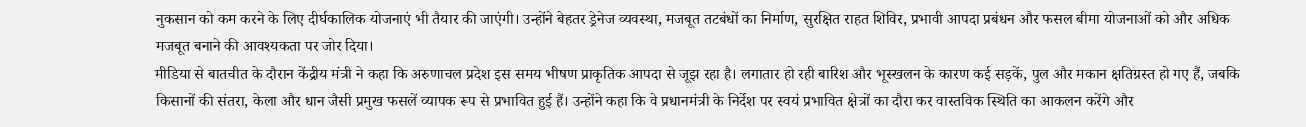नुकसान को कम करने के लिए दीर्घकालिक योजनाएं भी तैयार की जाएंगी। उन्होंने बेहतर ड्रेनेज व्यवस्था, मजबूत तटबंधों का निर्माण, सुरक्षित राहत शिविर, प्रभावी आपदा प्रबंधन और फसल बीमा योजनाओं को और अधिक मजबूत बनाने की आवश्यकता पर जोर दिया।
मीडिया से बातचीत के दौरान केंद्रीय मंत्री ने कहा कि अरुणाचल प्रदेश इस समय भीषण प्राकृतिक आपदा से जूझ रहा है। लगातार हो रही बारिश और भूस्खलन के कारण कई सड़कें, पुल और मकान क्षतिग्रस्त हो गए हैं, जबकि किसानों की संतरा, केला और धान जैसी प्रमुख फसलें व्यापक रूप से प्रभावित हुई हैं। उन्होंने कहा कि वे प्रधानमंत्री के निर्देश पर स्वयं प्रभावित क्षेत्रों का दौरा कर वास्तविक स्थिति का आकलन करेंगे और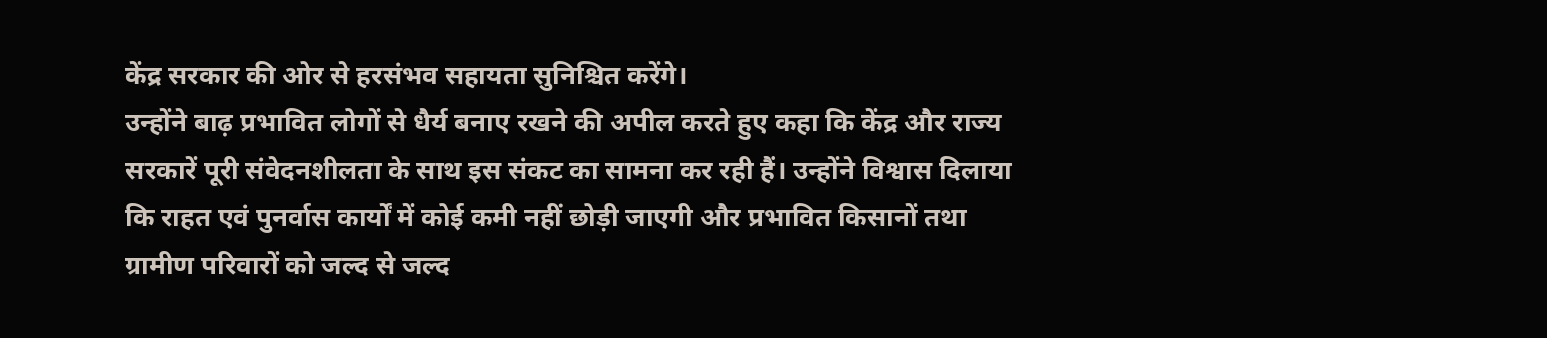केंद्र सरकार की ओर से हरसंभव सहायता सुनिश्चित करेंगे।
उन्होंने बाढ़ प्रभावित लोगों से धैर्य बनाए रखने की अपील करते हुए कहा कि केंद्र और राज्य सरकारें पूरी संवेदनशीलता के साथ इस संकट का सामना कर रही हैं। उन्होंने विश्वास दिलाया कि राहत एवं पुनर्वास कार्यों में कोई कमी नहीं छोड़ी जाएगी और प्रभावित किसानों तथा ग्रामीण परिवारों को जल्द से जल्द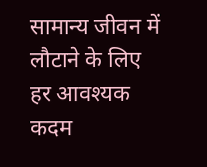सामान्य जीवन में लौटाने के लिए हर आवश्यक कदम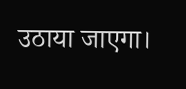उठाया जाएगा।